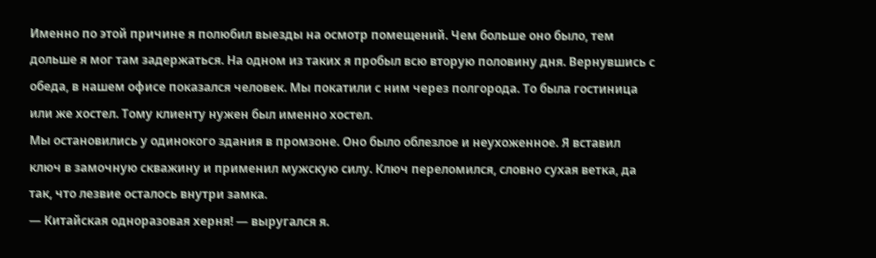Именно по этой причине я полюбил выезды на осмотр помещений. Чем больше оно было, тем дольше я мог там задержаться. На одном из таких я пробыл всю вторую половину дня. Вернувшись с обеда, в нашем офисе показался человек. Мы покатили с ним через полгорода. То была гостиница или же хостел. Тому клиенту нужен был именно хостел.
Мы остановились у одинокого здания в промзоне. Оно было облезлое и неухоженное. Я вставил ключ в замочную скважину и применил мужскую силу. Ключ переломился, словно сухая ветка, да так, что лезвие осталось внутри замка.
— Китайская одноразовая херня! — выругался я.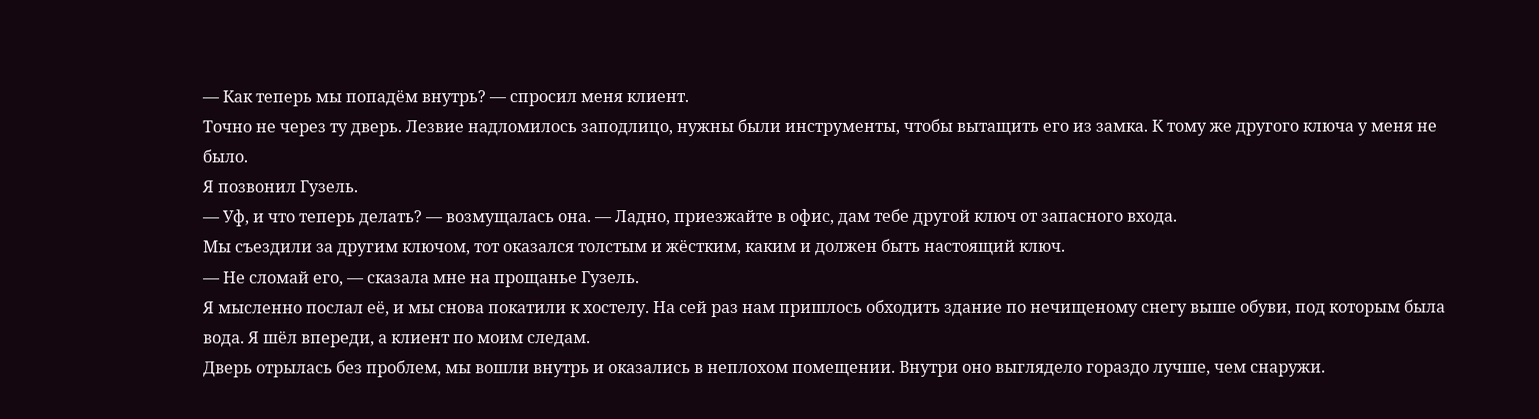— Как теперь мы попадём внутрь? — спросил меня клиент.
Точно не через ту дверь. Лезвие надломилось заподлицо, нужны были инструменты, чтобы вытащить его из замка. К тому же другого ключа у меня не было.
Я позвонил Гузель.
— Уф, и что теперь делать? — возмущалась она. — Ладно, приезжайте в офис, дам тебе другой ключ от запасного входа.
Мы съездили за другим ключом, тот оказался толстым и жёстким, каким и должен быть настоящий ключ.
— Не сломай его, — сказала мне на прощанье Гузель.
Я мысленно послал её, и мы снова покатили к хостелу. На сей раз нам пришлось обходить здание по нечищеному снегу выше обуви, под которым была вода. Я шёл впереди, а клиент по моим следам.
Дверь отрылась без проблем, мы вошли внутрь и оказались в неплохом помещении. Внутри оно выглядело гораздо лучше, чем снаружи.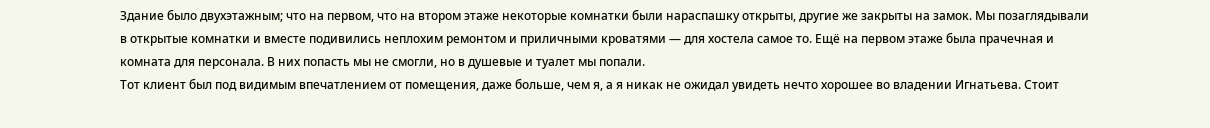Здание было двухэтажным; что на первом, что на втором этаже некоторые комнатки были нараспашку открыты, другие же закрыты на замок. Мы позаглядывали в открытые комнатки и вместе подивились неплохим ремонтом и приличными кроватями — для хостела самое то. Ещё на первом этаже была прачечная и комната для персонала. В них попасть мы не смогли, но в душевые и туалет мы попали.
Тот клиент был под видимым впечатлением от помещения, даже больше, чем я, а я никак не ожидал увидеть нечто хорошее во владении Игнатьева. Стоит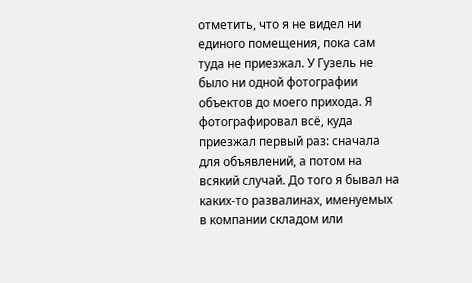отметить, что я не видел ни единого помещения, пока сам туда не приезжал. У Гузель не было ни одной фотографии объектов до моего прихода. Я фотографировал всё, куда приезжал первый раз: сначала для объявлений, а потом на всякий случай. До того я бывал на каких-то развалинах, именуемых в компании складом или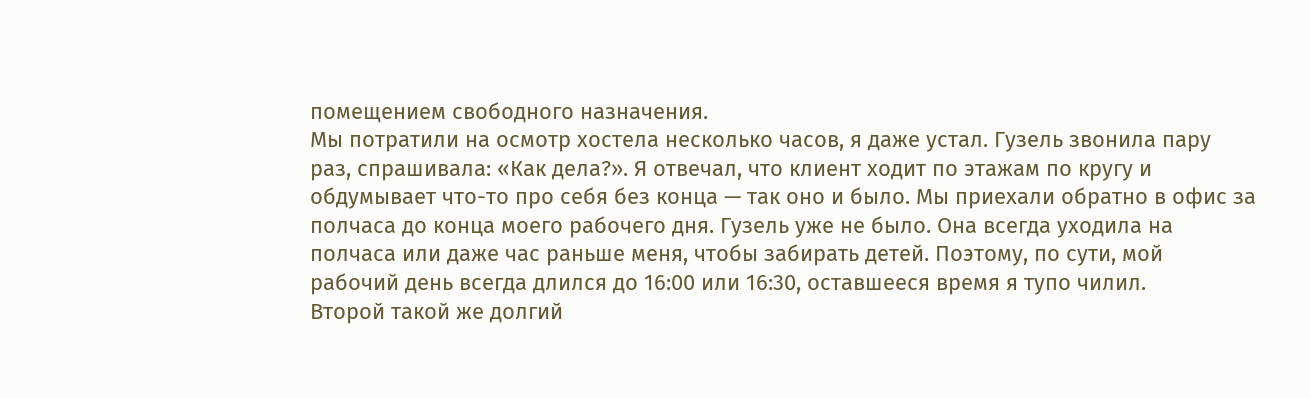помещением свободного назначения.
Мы потратили на осмотр хостела несколько часов, я даже устал. Гузель звонила пару раз, спрашивала: «Как дела?». Я отвечал, что клиент ходит по этажам по кругу и обдумывает что-то про себя без конца — так оно и было. Мы приехали обратно в офис за полчаса до конца моего рабочего дня. Гузель уже не было. Она всегда уходила на полчаса или даже час раньше меня, чтобы забирать детей. Поэтому, по сути, мой рабочий день всегда длился до 16:00 или 16:30, оставшееся время я тупо чилил.
Второй такой же долгий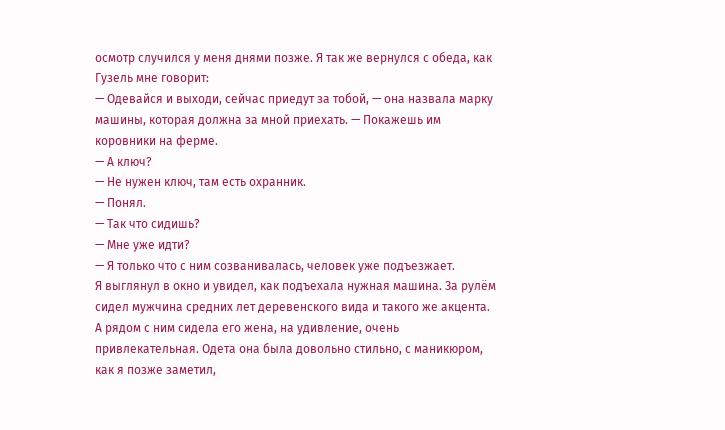осмотр случился у меня днями позже. Я так же вернулся с обеда, как Гузель мне говорит:
— Одевайся и выходи, сейчас приедут за тобой, — она назвала марку машины, которая должна за мной приехать. — Покажешь им коровники на ферме.
— А ключ?
— Не нужен ключ, там есть охранник.
— Понял.
— Так что сидишь?
— Мне уже идти?
— Я только что с ним созванивалась, человек уже подъезжает.
Я выглянул в окно и увидел, как подъехала нужная машина. За рулём сидел мужчина средних лет деревенского вида и такого же акцента. А рядом с ним сидела его жена, на удивление, очень привлекательная. Одета она была довольно стильно, с маникюром, как я позже заметил,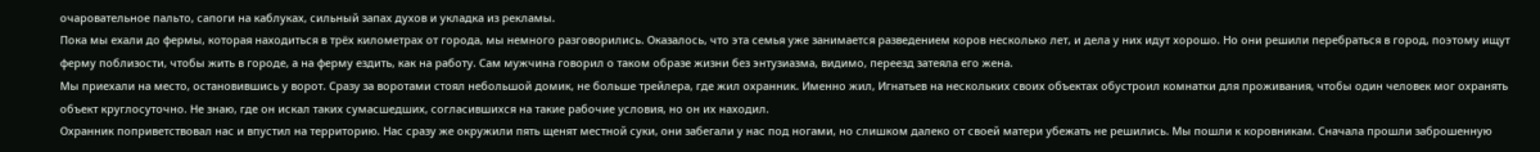очаровательное пальто, сапоги на каблуках, сильный запах духов и укладка из рекламы.
Пока мы ехали до фермы, которая находиться в трёх километрах от города, мы немного разговорились. Оказалось, что эта семья уже занимается разведением коров несколько лет, и дела у них идут хорошо. Но они решили перебраться в город, поэтому ищут ферму поблизости, чтобы жить в городе, а на ферму ездить, как на работу. Сам мужчина говорил о таком образе жизни без энтузиазма, видимо, переезд затеяла его жена.
Мы приехали на место, остановившись у ворот. Сразу за воротами стоял небольшой домик, не больше трейлера, где жил охранник. Именно жил, Игнатьев на нескольких своих объектах обустроил комнатки для проживания, чтобы один человек мог охранять объект круглосуточно. Не знаю, где он искал таких сумасшедших, согласившихся на такие рабочие условия, но он их находил.
Охранник поприветствовал нас и впустил на территорию. Нас сразу же окружили пять щенят местной суки, они забегали у нас под ногами, но слишком далеко от своей матери убежать не решились. Мы пошли к коровникам. Сначала прошли заброшенную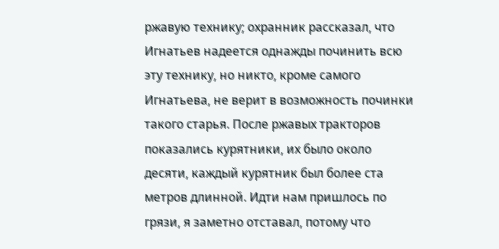ржавую технику; охранник рассказал, что Игнатьев надеется однажды починить всю эту технику, но никто, кроме самого Игнатьева, не верит в возможность починки такого старья. После ржавых тракторов показались курятники, их было около десяти, каждый курятник был более ста метров длинной. Идти нам пришлось по грязи, я заметно отставал, потому что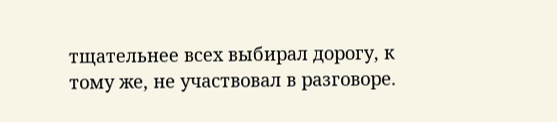тщательнее всех выбирал дорогу, к тому же, не участвовал в разговоре.